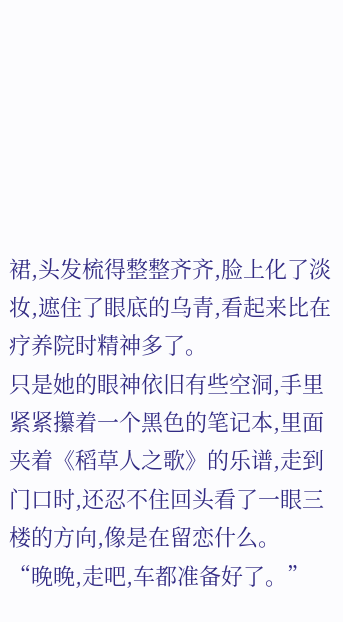裙,头发梳得整整齐齐,脸上化了淡妆,遮住了眼底的乌青,看起来比在疗养院时精神多了。
只是她的眼神依旧有些空洞,手里紧紧攥着一个黑色的笔记本,里面夹着《稻草人之歌》的乐谱,走到门口时,还忍不住回头看了一眼三楼的方向,像是在留恋什么。
“晚晚,走吧,车都准备好了。”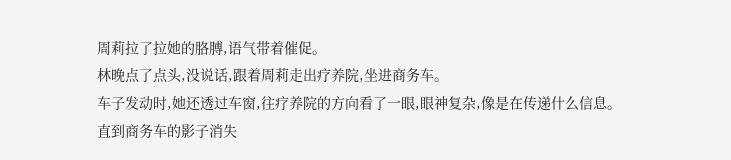周莉拉了拉她的胳膊,语气带着催促。
林晚点了点头,没说话,跟着周莉走出疗养院,坐进商务车。
车子发动时,她还透过车窗,往疗养院的方向看了一眼,眼神复杂,像是在传递什么信息。
直到商务车的影子消失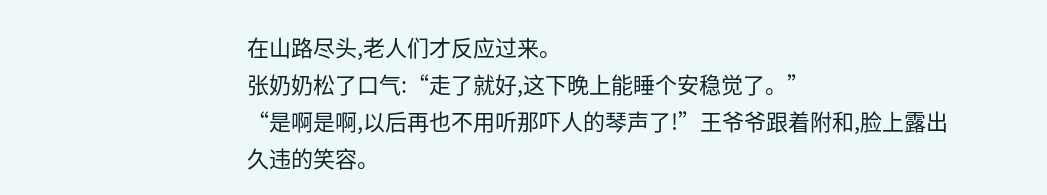在山路尽头,老人们才反应过来。
张奶奶松了口气:“走了就好,这下晚上能睡个安稳觉了。”
“是啊是啊,以后再也不用听那吓人的琴声了!”王爷爷跟着附和,脸上露出久违的笑容。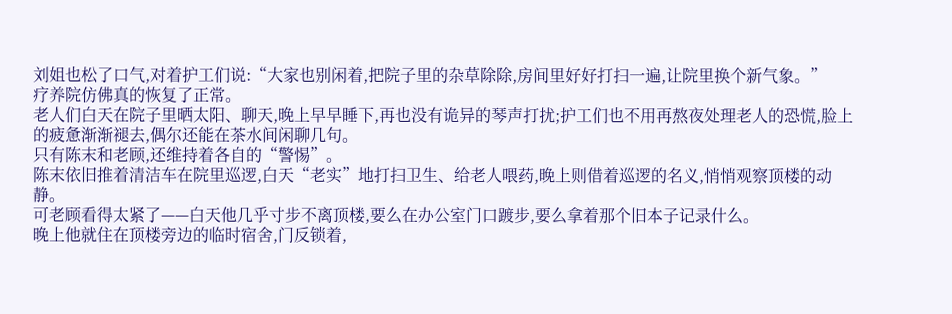刘姐也松了口气,对着护工们说:“大家也别闲着,把院子里的杂草除除,房间里好好打扫一遍,让院里换个新气象。”
疗养院仿佛真的恢复了正常。
老人们白天在院子里晒太阳、聊天,晚上早早睡下,再也没有诡异的琴声打扰;护工们也不用再熬夜处理老人的恐慌,脸上的疲惫渐渐褪去,偶尔还能在茶水间闲聊几句。
只有陈末和老顾,还维持着各自的“警惕”。
陈末依旧推着清洁车在院里巡逻,白天“老实”地打扫卫生、给老人喂药,晚上则借着巡逻的名义,悄悄观察顶楼的动静。
可老顾看得太紧了——白天他几乎寸步不离顶楼,要么在办公室门口踱步,要么拿着那个旧本子记录什么。
晚上他就住在顶楼旁边的临时宿舍,门反锁着,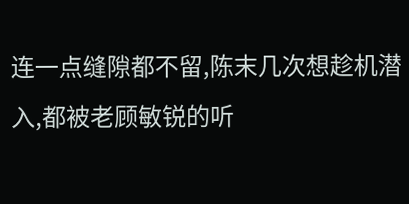连一点缝隙都不留,陈末几次想趁机潜入,都被老顾敏锐的听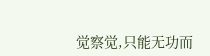觉察觉,只能无功而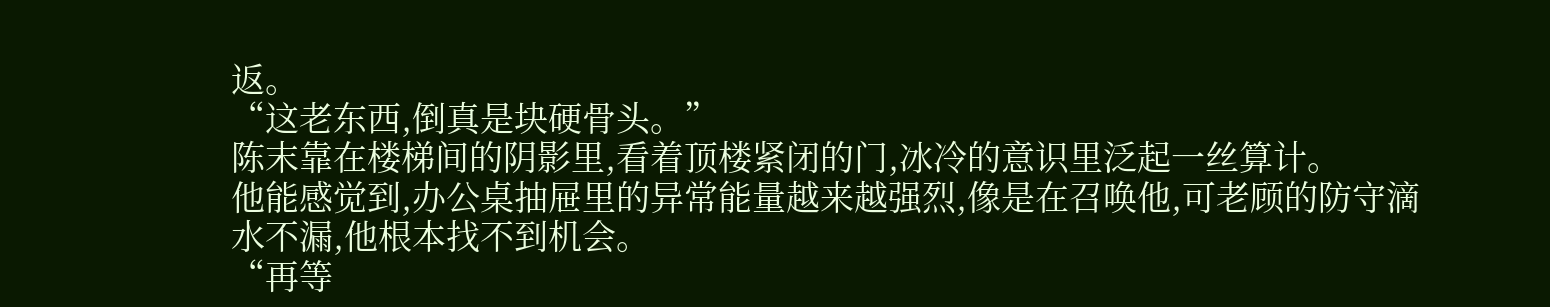返。
“这老东西,倒真是块硬骨头。”
陈末靠在楼梯间的阴影里,看着顶楼紧闭的门,冰冷的意识里泛起一丝算计。
他能感觉到,办公桌抽屉里的异常能量越来越强烈,像是在召唤他,可老顾的防守滴水不漏,他根本找不到机会。
“再等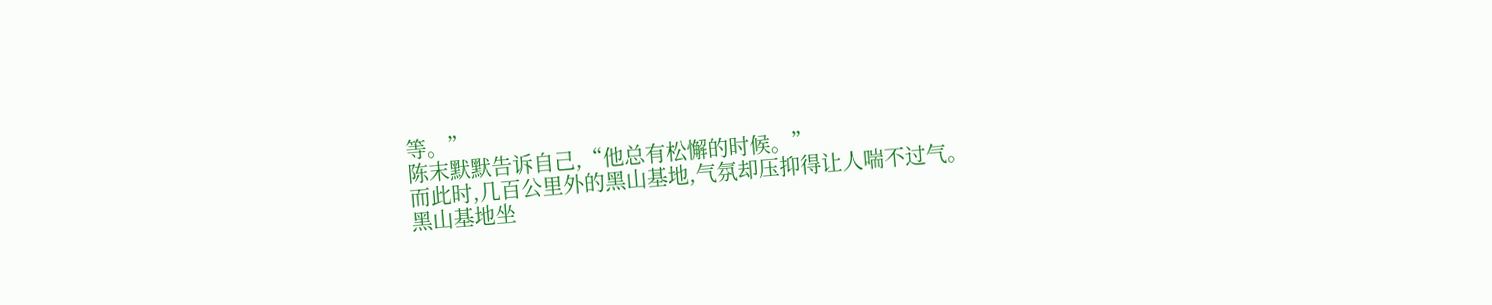等。”
陈末默默告诉自己,“他总有松懈的时候。”
而此时,几百公里外的黑山基地,气氛却压抑得让人喘不过气。
黑山基地坐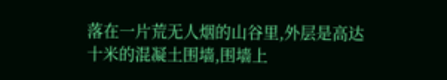落在一片荒无人烟的山谷里,外层是高达十米的混凝土围墙,围墙上